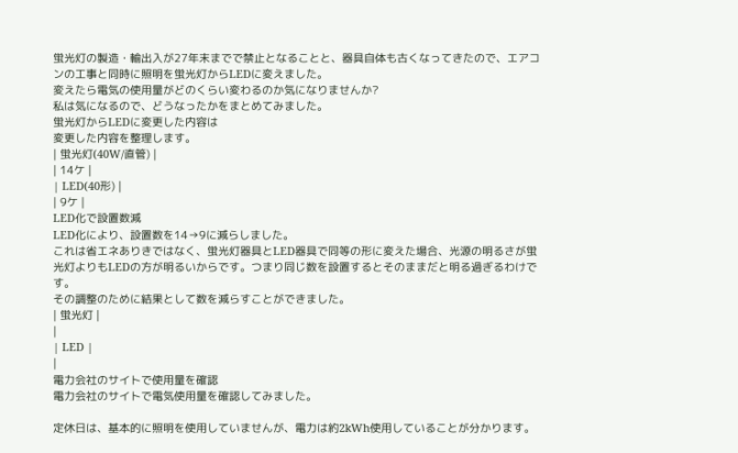蛍光灯の製造・輸出入が27年末までで禁止となることと、器具自体も古くなってきたので、エアコンの工事と同時に照明を蛍光灯からLEDに変えました。
変えたら電気の使用量がどのくらい変わるのか気になりませんか?
私は気になるので、どうなったかをまとめてみました。
蛍光灯からLEDに変更した内容は
変更した内容を整理します。
| 蛍光灯(40W/直管) |
| 14ケ |
| LED(40形) |
| 9ケ |
LED化で設置数減
LED化により、設置数を14→9に減らしました。
これは省エネありきではなく、蛍光灯器具とLED器具で同等の形に変えた場合、光源の明るさが蛍光灯よりもLEDの方が明るいからです。つまり同じ数を設置するとそのままだと明る過ぎるわけです。
その調整のために結果として数を減らすことができました。
| 蛍光灯 |
|
| LED |
|
電力会社のサイトで使用量を確認
電力会社のサイトで電気使用量を確認してみました。

定休日は、基本的に照明を使用していませんが、電力は約2kWh使用していることが分かります。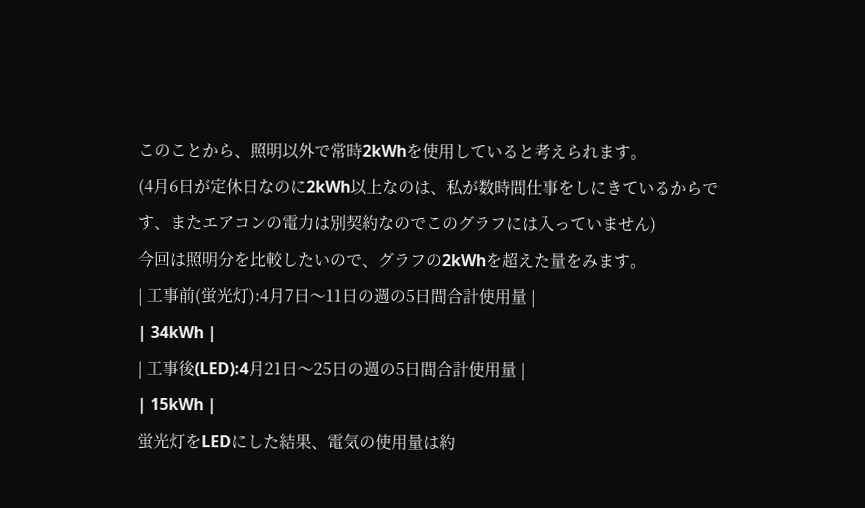このことから、照明以外で常時2kWhを使用していると考えられます。
(4月6日が定休日なのに2kWh以上なのは、私が数時間仕事をしにきているからです、またエアコンの電力は別契約なのでこのグラフには入っていません)
今回は照明分を比較したいので、グラフの2kWhを超えた量をみます。
| 工事前(蛍光灯):4月7日〜11日の週の5日間合計使用量 |
| 34kWh |
| 工事後(LED):4月21日〜25日の週の5日間合計使用量 |
| 15kWh |
蛍光灯をLEDにした結果、電気の使用量は約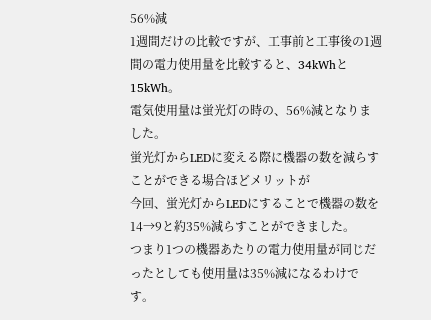56%減
1週間だけの比較ですが、工事前と工事後の1週間の電力使用量を比較すると、34kWhと15kWh。
電気使用量は蛍光灯の時の、56%減となりました。
蛍光灯からLEDに変える際に機器の数を減らすことができる場合ほどメリットが
今回、蛍光灯からLEDにすることで機器の数を14→9と約35%減らすことができました。
つまり1つの機器あたりの電力使用量が同じだったとしても使用量は35%減になるわけです。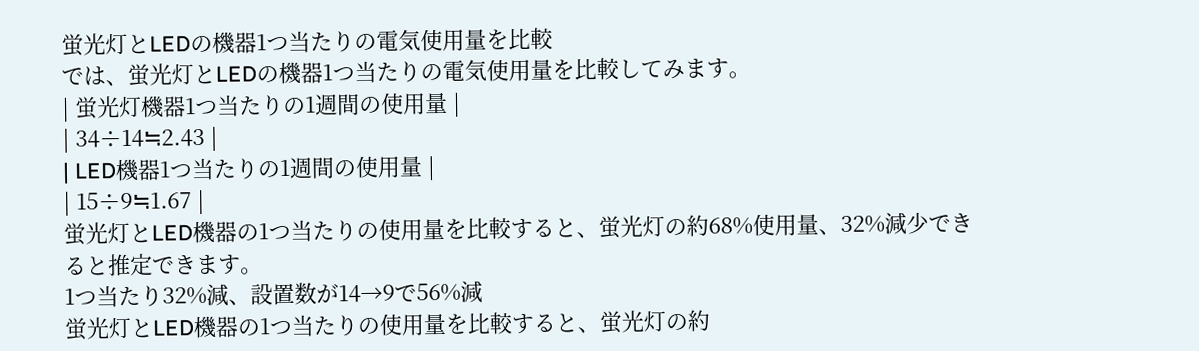蛍光灯とLEDの機器1つ当たりの電気使用量を比較
では、蛍光灯とLEDの機器1つ当たりの電気使用量を比較してみます。
| 蛍光灯機器1つ当たりの1週間の使用量 |
| 34÷14≒2.43 |
| LED機器1つ当たりの1週間の使用量 |
| 15÷9≒1.67 |
蛍光灯とLED機器の1つ当たりの使用量を比較すると、蛍光灯の約68%使用量、32%減少できると推定できます。
1つ当たり32%減、設置数が14→9で56%減
蛍光灯とLED機器の1つ当たりの使用量を比較すると、蛍光灯の約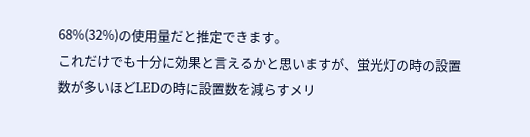68%(32%)の使用量だと推定できます。
これだけでも十分に効果と言えるかと思いますが、蛍光灯の時の設置数が多いほどLEDの時に設置数を減らすメリ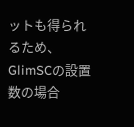ットも得られるため、GlimSCの設置数の場合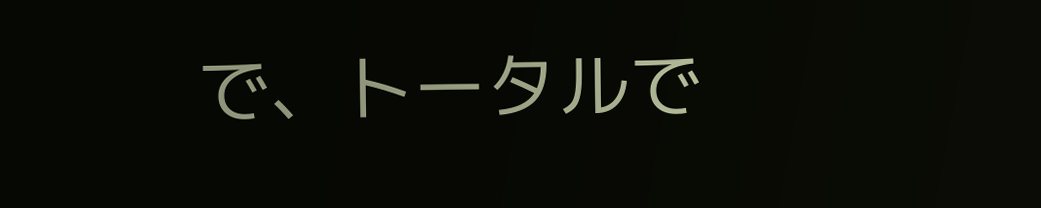で、トータルで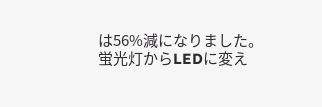は56%減になりました。
蛍光灯からLEDに変え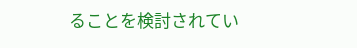ることを検討されてい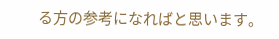る方の参考になればと思います。